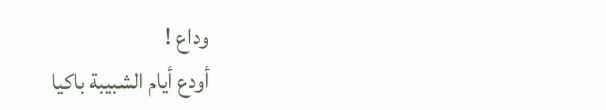وداع !
أودع أيام الشبيبة باكيا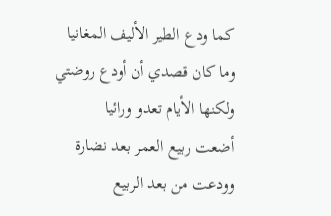كما ودع الطير الأليف المغانيا
وما كان قصدي أن أودع روضتي
ولكنها الأيام تعدو ورائيا
أضعت ربيع العمر بعد نضارة
وودعت من بعد الربيع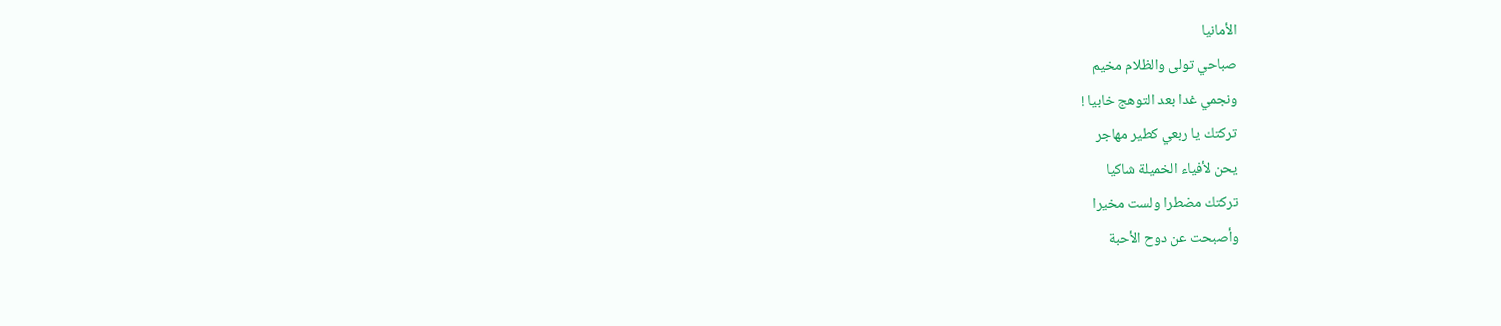الأمانيا
صباحي تولى والظلام مخيم
ونجمي غدا بعد التوهج خابيا !
تركتك يا ربعي كطير مهاجر
يحن لأفياء الخميلة شاكيا
تركتك مضطرا ولست مخيرا
وأصبحت عن دوح الأحبة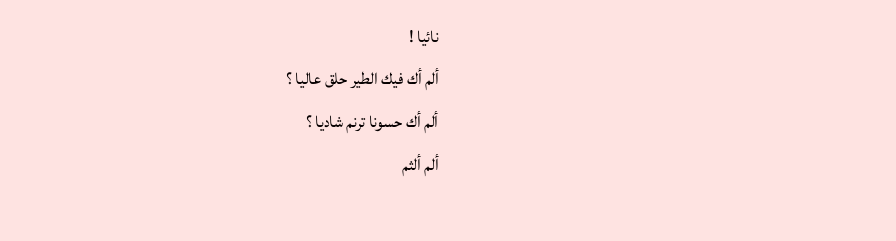نائيا !
ألم أك فيك الطير حلق عاليا ؟
ألم أك حسونا ترنم شاديا ؟
ألم ألثم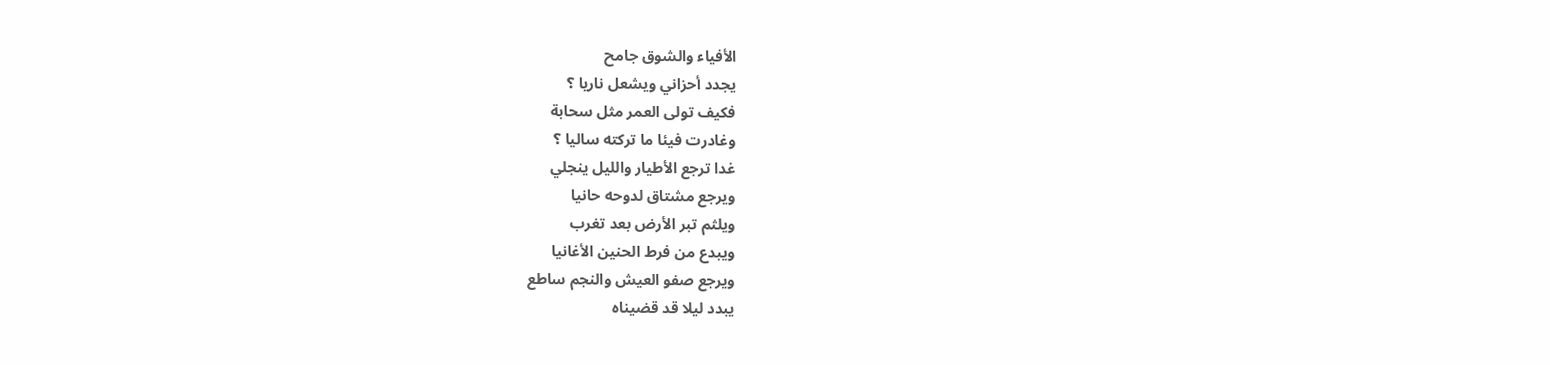الأفياء والشوق جامح
يجدد أحزاني ويشعل ناريا ؟
فكيف تولى العمر مثل سحابة
وغادرت فيئا ما تركته ساليا ؟
غدا ترجع الأطيار والليل ينجلي
ويرجع مشتاق لدوحه حانيا
ويلثم تبر الأرض بعد تغرب
ويبدع من فرط الحنين الأغانيا
ويرجع صفو العيش والنجم ساطع
يبدد ليلا قد قضيناه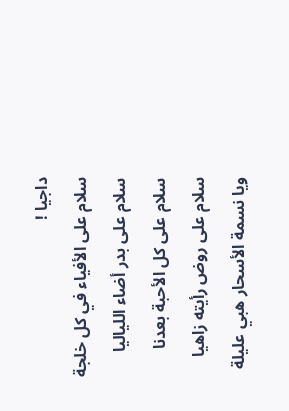داجيا !
سلام على الأفياء في كل خلجة
سلام على بدر أضاء اللياليا
سلام على كل الأحبة بعدنا
سلام على روض رأيته زاهيا
ويا نسمة الأسحار هبي عليلة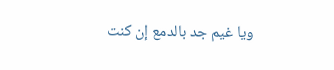ويا غيم جد بالدمع إن كنت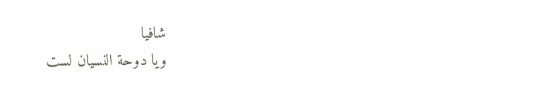شافيا
ويا دوحة النسيان لست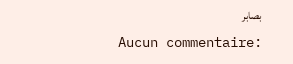بصابر
Aucun commentaire: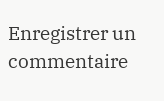Enregistrer un commentaire